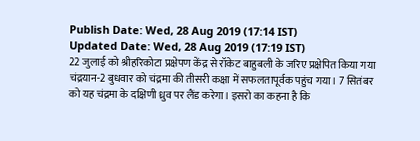Publish Date: Wed, 28 Aug 2019 (17:14 IST)
Updated Date: Wed, 28 Aug 2019 (17:19 IST)
22 जुलाई को श्रीहरिकोटा प्रक्षेपण केंद्र से रॉकेट बाहुबली के जरिए प्रक्षेपित किया गया चंद्रयान-2 बुधवार को चंद्रमा की तीसरी कक्षा में सफलतापूर्वक पहुंच गया। 7 सितंबर को यह चंद्रमा के दक्षिणी ध्रुव पर लैंड करेगा। इसरो का कहना है कि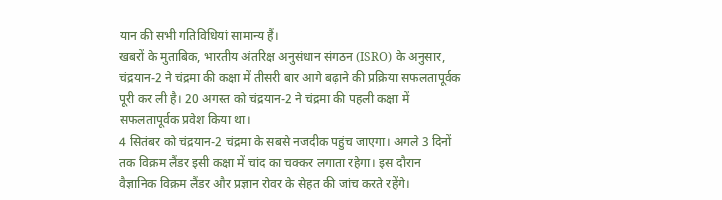यान की सभी गतिविधियां सामान्य हैं।
खबरों के मुताबिक, भारतीय अंतरिक्ष अनुसंधान संगठन (ISRO) के अनुसार, चंद्रयान-2 ने चंद्रमा की कक्षा में तीसरी बार आगे बढ़ाने की प्रक्रिया सफलतापूर्वक पूरी कर ली है। 20 अगस्त को चंद्रयान-2 ने चंद्रमा की पहली कक्षा में सफलतापूर्वक प्रवेश किया था।
4 सितंबर को चंद्रयान-2 चंद्रमा के सबसे नजदीक पहुंच जाएगा। अगले 3 दिनों तक विक्रम लैंडर इसी कक्षा में चांद का चक्कर लगाता रहेगा। इस दौरान वैज्ञानिक विक्रम लैंडर और प्रज्ञान रोवर के सेहत की जांच करते रहेंगे।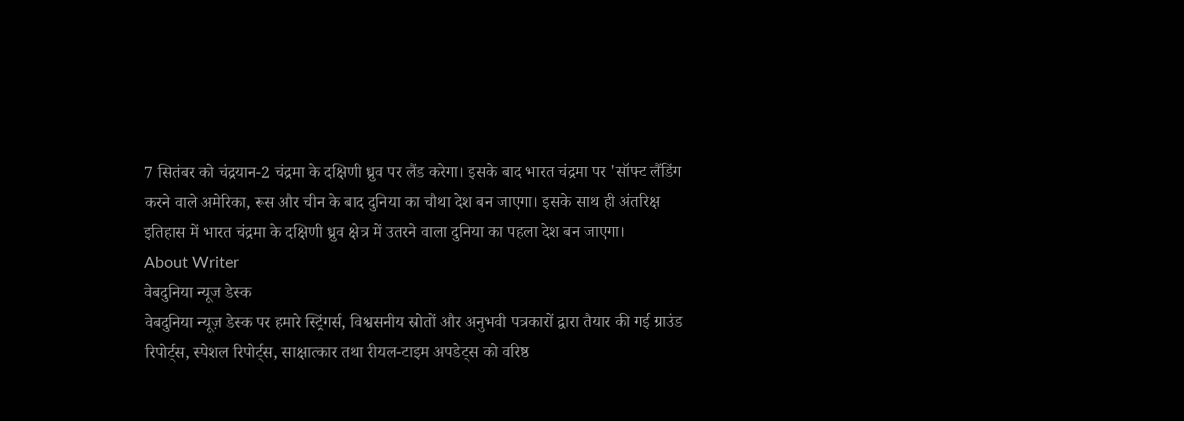7 सितंबर को चंद्रयान-2 चंद्रमा के दक्षिणी ध्रुव पर लैंड करेगा। इसके बाद भारत चंद्रमा पर 'सॉफ्ट लैंडिंग करने वाले अमेरिका, रूस और चीन के बाद दुनिया का चौथा देश बन जाएगा। इसके साथ ही अंतरिक्ष इतिहास में भारत चंद्रमा के दक्षिणी ध्रुव क्षेत्र में उतरने वाला दुनिया का पहला देश बन जाएगा।
About Writer
वेबदुनिया न्यूज डेस्क
वेबदुनिया न्यूज़ डेस्क पर हमारे स्ट्रिंगर्स, विश्वसनीय स्रोतों और अनुभवी पत्रकारों द्वारा तैयार की गई ग्राउंड रिपोर्ट्स, स्पेशल रिपोर्ट्स, साक्षात्कार तथा रीयल-टाइम अपडेट्स को वरिष्ठ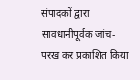संपादकों द्वारा सावधानीपूर्वक जांच-परख कर प्रकाशित किया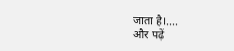जाता है।....
और पढ़ें